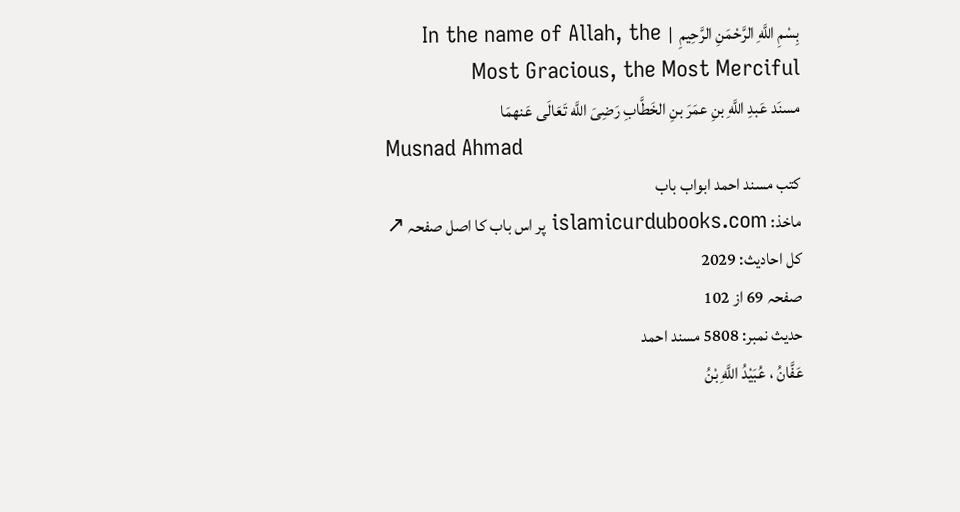بِسْمِ اللَّهِ الرَّحْمَنِ الرَّحِيمِ  |  In the name of Allah, the Most Gracious, the Most Merciful
مسنَد عَبدِ اللَّهِ بنِ عمَرَ بنِ الخَطَّابِ رَضِیَ اللَّه تَعَالَى عَنهمَا
Musnad Ahmad
کتب مسند احمد ابواب باب
ماخذ: islamicurdubooks.com پر اس باب کا اصل صفحہ ↗
کل احادیث: 2029
صفحہ 69 از 102
حدیث نمبر: 5808 مسند احمد
عَفَّانُ ، عُبَيْدُ اللَّهِ بْنُ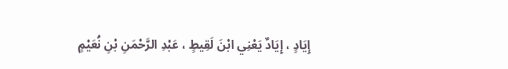إِيَادٍ ، إِيَادٌ يَعْنِي ابْنَ لَقِيطٍ ، عَبْدِ الرَّحْمَنِ بْنِ نُعَيْمٍ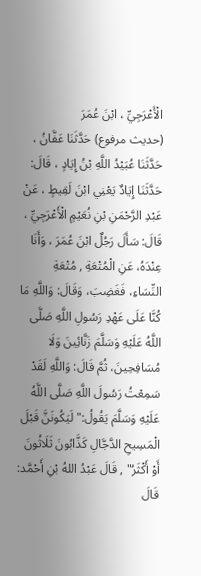الْأَعْرَجِيِّ ، ابْنَ عُمَرَ
(حديث مرفوع) حَدَّثَنَا عَفَّانُ ، حَدَّثَنَا عُبَيْدُ اللَّهِ بْنُ إِيَادٍ ، قَالَ: حَدَّثَنَا إِيَادٌ يَعْنِي ابْنَ لَقِيطٍ ، عَنْ عَبْدِ الرَّحْمَنِ بْنِ نُعَيْمٍ الْأَعْرَجِيِّ ، قَالَ: سَأَلَ رَجُلٌ ابْنَ عُمَرَ ، وَأَنَا عِنْدَهُ، عَنِ الْمُتْعَةِ , مُتْعَةِ النِّسَاءِ، فَغَضِبَ، وَقَالَ: وَاللَّهِ مَا كُنَّا عَلَى عَهْدِ رَسُولِ اللَّهِ صَلَّى اللَّهُ عَلَيْهِ وَسَلَّمَ زَنَّائِينَ وَلَا مُسَافِحِينَ، ثُمَّ قَالَ: وَاللَّهِ لَقَدْ سَمِعْتُ رَسُولَ اللَّهِ صَلَّى اللَّهُ عَلَيْهِ وَسَلَّمَ يَقُولُ:" لَيَكُونَنَّ قَبْلَ الْمَسِيحِ الدَّجَّالِ كَذَّابُونَ ثَلَاثُونَ أَوْ أَكْثَرُ" , قَالَ عَبْدُ اللهُ بْنِ أَحْمَّد: قَالَ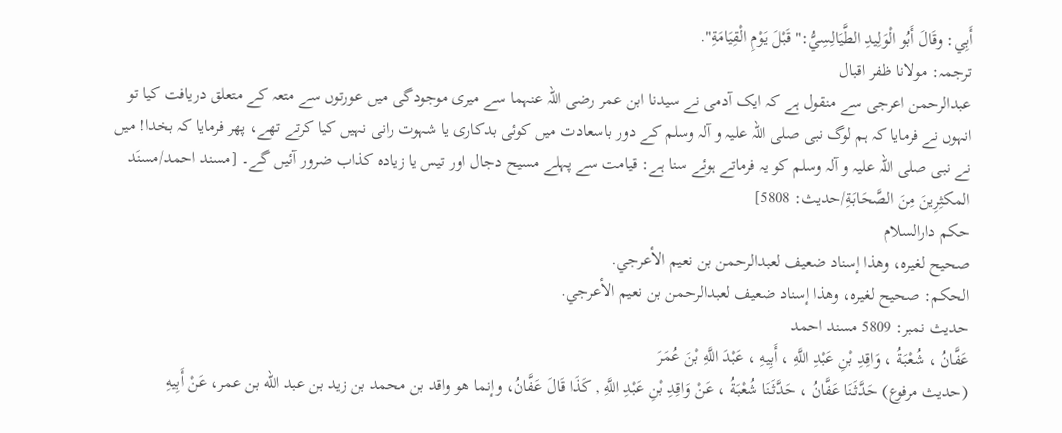أَبِي: وقَالَ أَبُو الْوَلِيدِ الطَّيَالِسِيُّ:" قَبْلَ يَوْمِ الْقِيَامَةِ".
ترجمہ: مولانا ظفر اقبال
عبدالرحمن اعرجی سے منقول ہے کہ ایک آدمی نے سیدنا ابن عمر رضی اللہ عنہما سے میری موجودگی میں عورتوں سے متعہ کے متعلق دریافت کیا تو انہوں نے فرمایا کہ ہم لوگ نبی صلی اللہ علیہ و آلہ وسلم کے دور باسعادت میں کوئی بدکاری یا شہوت رانی نہیں کیا کرتے تھے، پھر فرمایا کہ بخدا! میں نے نبی صلی اللہ علیہ و آلہ وسلم کو یہ فرماتے ہوئے سنا ہے: قیامت سے پہلے مسیح دجال اور تیس یا زیادہ کذاب ضرور آئیں گے۔ [مسند احمد/مسنَد المكثِرِینَ مِنَ الصَّحَابَةِ/حدیث: 5808]
حکم دارالسلام
صحيح لغيره، وهذا إسناد ضعيف لعبدالرحمن بن نعيم الأعرجي.
الحكم: صحيح لغيره، وهذا إسناد ضعيف لعبدالرحمن بن نعيم الأعرجي.
حدیث نمبر: 5809 مسند احمد
عَفَّانُ ، شُعْبَةُ ، وَاقِدِ بْنِ عَبْدِ اللَّهِ ، أَبِيهِ ، عَبْدَ اللَّهِ بْنَ عُمَرَ
(حديث مرفوع) حَدَّثَنَا عَفَّانُ ، حَدَّثَنَا شُعْبَةُ ، عَنْ وَاقِدِ بْنِ عَبْدِ اللَّهِ , كَذَا قَالَ عَفَّانُ، وإنما هو واقد بن محمد بن زيد بن عبد الله بن عمر، عَنْ أَبِيهِ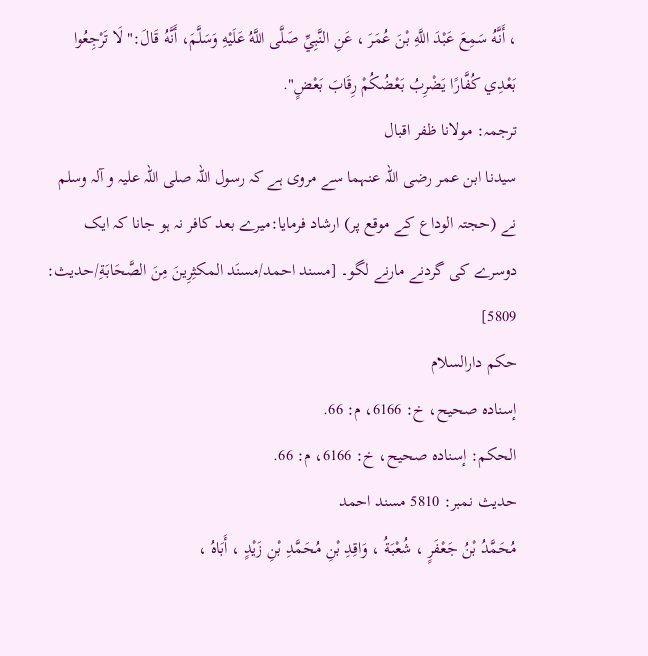، أَنَّهُ سَمِعَ عَبْدَ اللَّهِ بْنَ عُمَرَ ، عَنِ النَّبِيِّ صَلَّى اللَّهُ عَلَيْهِ وَسَلَّمَ، أَنَّهُ قَالَ:" لَا تَرْجِعُوا بَعْدِي كُفَّارًا يَضْرِبُ بَعْضُكُمْ رِقَابَ بَعْضٍ".
ترجمہ: مولانا ظفر اقبال
سیدنا ابن عمر رضی اللہ عنہما سے مروی ہے کہ رسول اللہ صلی اللہ علیہ و آلہ وسلم نے (حجتہ الوداع کے موقع پر) ارشاد فرمایا:میرے بعد کافر نہ ہو جانا کہ ایک دوسرے کی گردنے مارنے لگو۔ [مسند احمد/مسنَد المكثِرِینَ مِنَ الصَّحَابَةِ/حدیث: 5809]
حکم دارالسلام
إسناده صحيح، خ: 6166، م: 66.
الحكم: إسناده صحيح، خ: 6166، م: 66.
حدیث نمبر: 5810 مسند احمد
مُحَمَّدُ بْنُ جَعْفَرٍ ، شُعْبَةُ ، وَاقِدِ بْنِ مُحَمَّدِ بْنِ زَيْدٍ ، أَبَاهُ ،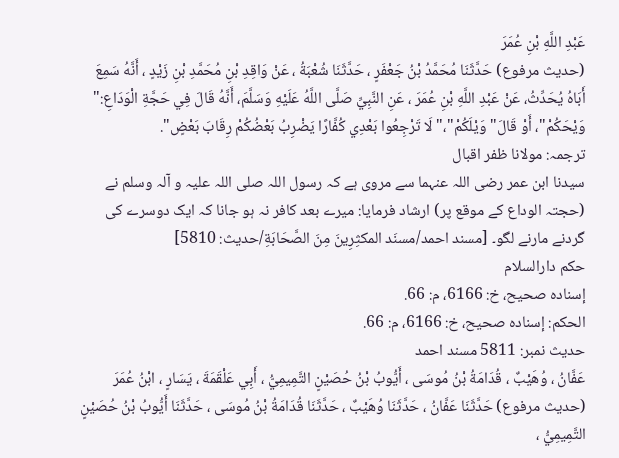عَبْدِ اللَّهِ بْنِ عُمَرَ
(حديث مرفوع) حَدَّثَنَا مُحَمَّدُ بْنُ جَعْفَرٍ ، حَدَّثَنَا شُعْبَةُ ، عَنْ وَاقِدِ بْنِ مُحَمَّدِ بْنِ زَيْدٍ ، أَنَّهُ سَمِعَ أَبَاهُ يُحَدِّثُ، عَنْ عَبْدِ اللَّهِ بْنِ عُمَرَ ، عَنِ النَّبِيِّ صَلَّى اللَّهُ عَلَيْهِ وَسَلَّمَ، أَنَّهُ قَالَ فِي حَجَّةِ الْوَدَاعِ:" وَيْحَكُمْ"، أَوْ قَالَ" وَيْلَكُمْ"،" لَا تَرْجِعُوا بَعْدِي كُفَّارًا يَضْرِبُ بَعْضُكُمْ رِقَابَ بَعْضٍ".
ترجمہ: مولانا ظفر اقبال
سیدنا ابن عمر رضی اللہ عنہما سے مروی ہے کہ رسول اللہ صلی اللہ علیہ و آلہ وسلم نے (حجتہ الوداع کے موقع پر) ارشاد فرمایا: میرے بعد کافر نہ ہو جانا کہ ایک دوسرے کی گردنے مارنے لگو۔ [مسند احمد/مسنَد المكثِرِینَ مِنَ الصَّحَابَةِ/حدیث: 5810]
حکم دارالسلام
إسناده صحيح، خ: 6166، م: 66.
الحكم: إسناده صحيح، خ: 6166، م: 66.
حدیث نمبر: 5811 مسند احمد
عَفَّانُ ، وُهَيْبٌ ، قُدَامَةُ بْنُ مُوسَى ، أَيُّوبُ بْنُ حُصَيْنٍ التَّمِيمِيُّ ، أَبِي عَلْقَمَةَ ، يَسَارٍ ، ابْنُ عُمَرَ
(حديث مرفوع) حَدَّثَنَا عَفَّانُ ، حَدَّثَنَا وُهَيْبٌ ، حَدَّثَنَا قُدَامَةُ بْنُ مُوسَى ، حَدَّثَنَا أَيُّوبُ بْنُ حُصَيْنٍ التَّمِيمِيُّ ،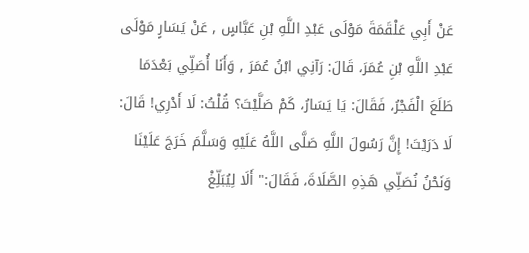عَنْ أَبِي عَلْقَمَةَ مَوْلَى عَبْدِ اللَّهِ بْنِ عَبَّاسٍ , عَنْ يَسَارٍ مَوْلَى عَبْدِ اللَّهِ بْنِ عُمَرَ، قَالَ: رَآنِي ابْنُ عُمَرَ , وَأَنَا أُصَلِّي بَعْدَمَا طَلَعَ الْفَجْرُ، فَقَالَ: يَا يَسَارُ، كَمْ صَلَّيْتَ؟ قُلْتُ: لَا أَدْرِي! قَالَ: لَا دَرَيْتَ! إِنَّ رَسُولَ اللَّهِ صَلَّى اللَّهُ عَلَيْهِ وَسَلَّمَ خَرَجَ عَلَيْنَا وَنَحْنُ نُصَلِّي هَذِهِ الصَّلَاةَ، فَقَالَ:" أَلَا لِيُبَلِّغْ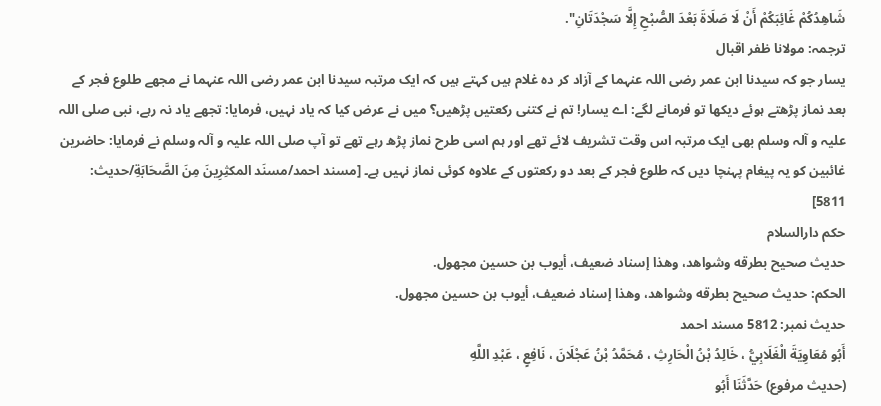شَاهِدُكُمْ غَائِبَكُمْ أَنْ لَا صَلَاةَ بَعْدَ الصُّبْحِ إِلَّا سَجْدَتَانِ".
ترجمہ: مولانا ظفر اقبال
یسار جو کہ سیدنا ابن عمر رضی اللہ عنہما کے آزاد کر دہ غلام ہیں کہتے ہیں کہ ایک مرتبہ سیدنا ابن عمر رضی اللہ عنہما نے مجھے طلوع فجر کے بعد نماز پڑھتے ہوئے دیکھا تو فرمانے لگے: اے یسار! تم نے کتنی رکعتیں پڑھیں؟ میں نے عرض کیا کہ یاد نہیں، فرمایا: تجھے یاد نہ رہے، نبی صلی اللہ علیہ و آلہ وسلم بھی ایک مرتبہ اس وقت تشریف لائے تھے اور ہم اسی طرح نماز پڑھ رہے تھے تو آپ صلی اللہ علیہ و آلہ وسلم نے فرمایا: حاضرین غائبین کو یہ پیغام پہنچا دیں کہ طلوع فجر کے بعد دو رکعتوں کے علاوہ کوئی نماز نہیں ہے۔ [مسند احمد/مسنَد المكثِرِینَ مِنَ الصَّحَابَةِ/حدیث: 5811]
حکم دارالسلام
حديث صحيح بطرقه وشواهد، وهذا إسناد ضعيف، أيوب بن حسين مجهول.
الحكم: حديث صحيح بطرقه وشواهد، وهذا إسناد ضعيف، أيوب بن حسين مجهول.
حدیث نمبر: 5812 مسند احمد
أَبُو مُعَاوِيَةَ الْغَلَابِيُّ ، خَالِدُ بْنُ الْحَارِثِ ، مُحَمَّدُ بْنُ عَجْلَانَ ، نَافِعٍ ، عَبْدِ اللَّهِ
(حديث مرفوع) حَدَّثَنَا أَبُو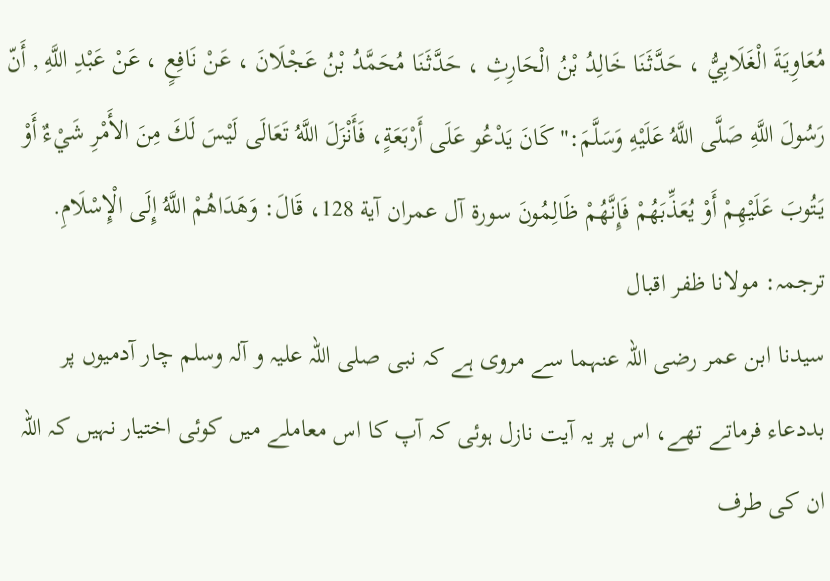مُعَاوِيَةَ الْغَلَابِيُّ ، حَدَّثَنَا خَالِدُ بْنُ الْحَارِثِ ، حَدَّثَنَا مُحَمَّدُ بْنُ عَجْلَانَ ، عَنْ نَافِعٍ ، عَنْ عَبْدِ اللَّهِ , أَنّ رَسُولَ اللَّهِ صَلَّى اللَّهُ عَلَيْهِ وَسَلَّمَ:" كَانَ يَدْعُو عَلَى أَرْبَعَةٍ، فَأَنْزَلَ اللَّهُ تَعَالَى لَيْسَ لَكَ مِنَ الأَمْرِ شَيْءٌ أَوْ يَتُوبَ عَلَيْهِمْ أَوْ يُعَذِّبَهُمْ فَإِنَّهُمْ ظَالِمُونَ سورة آل عمران آية 128، قَالَ: وَهَدَاهُمْ اللَّهُ إِلَى الْإِسْلَامِ.
ترجمہ: مولانا ظفر اقبال
سیدنا ابن عمر رضی اللہ عنہما سے مروی ہے کہ نبی صلی اللہ علیہ و آلہ وسلم چار آدمیوں پر بددعاء فرماتے تھے، اس پر یہ آیت نازل ہوئی کہ آپ کا اس معاملے میں کوئی اختیار نہیں کہ اللہ ان کی طرف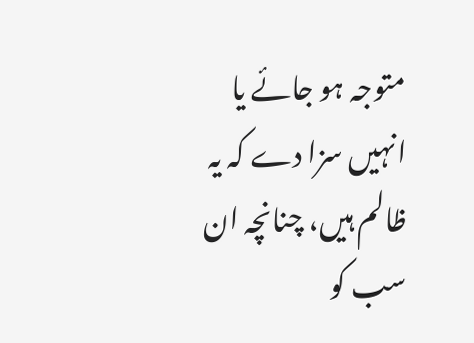متوجہ ہو جائے یا انہیں سزا دے کہ یہ ظالم ہیں، چنانچہ ان سب کو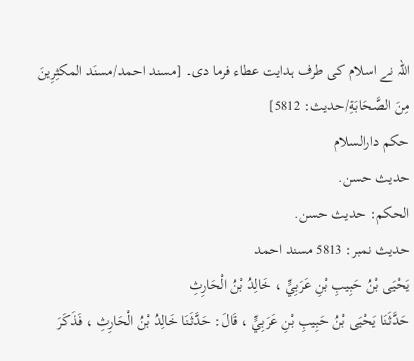اللہ نے اسلام کی طرف ہدایت عطاء فرما دی۔ [مسند احمد/مسنَد المكثِرِینَ مِنَ الصَّحَابَةِ/حدیث: 5812]
حکم دارالسلام
حديث حسن.
الحكم: حديث حسن.
حدیث نمبر: 5813 مسند احمد
يَحْيَى بْنُ حَبِيبِ بْنِ عَرَبِيٍّ ، خَالِدُ بْنُ الْحَارِثِ
حَدَّثَنَا يَحْيَى بْنُ حَبِيبِ بْنِ عَرَبِيٍّ ، قَالَ: حَدَّثَنَا خَالِدُ بْنُ الْحَارِثِ ، فَذَكَرَ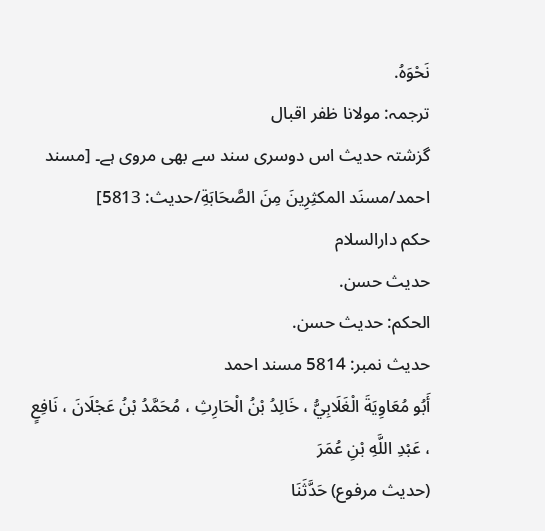نَحْوَهُ.
ترجمہ: مولانا ظفر اقبال
گزشتہ حدیث اس دوسری سند سے بھی مروی ہے۔ [مسند احمد/مسنَد المكثِرِینَ مِنَ الصَّحَابَةِ/حدیث: 5813]
حکم دارالسلام
حديث حسن.
الحكم: حديث حسن.
حدیث نمبر: 5814 مسند احمد
أَبُو مُعَاوِيَةَ الْغَلَابِيُّ ، خَالِدُ بْنُ الْحَارِثِ ، مُحَمَّدُ بْنُ عَجْلَانَ ، نَافِعٍ ، عَبْدِ اللَّهِ بْنِ عُمَرَ
(حديث مرفوع) حَدَّثَنَا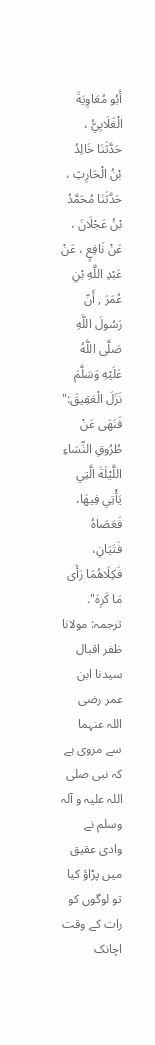أَبُو مُعَاوِيَةَ الْغَلَابِيُّ ، حَدَّثَنَا خَالِدُ بْنُ الْحَارِثِ ، حَدَّثَنَا مُحَمَّدُ بْنُ عَجْلَانَ ، عَنْ نَافِعٍ ، عَنْ عَبْدِ اللَّهِ بْنِ عُمَرَ , أَنّ رَسُولَ اللَّهِ صَلَّى اللَّهُ عَلَيْهِ وَسَلَّمَ نَزَلَ الْعَقِيقَ:" فَنَهَى عَنْ طُرُوقِ النِّسَاءِ اللَّيْلَةَ الَّتِي يَأْتِي فِيهَا، فَعَصَاهُ فَتَيَانِ، فَكِلَاهُمَا رَأَى مَا كَرِهَ".
ترجمہ: مولانا ظفر اقبال
سیدنا ابن عمر رضی اللہ عنہما سے مروی ہے کہ نبی صلی اللہ علیہ و آلہ وسلم نے وادی عقیق میں پڑاؤ کیا تو لوگوں کو رات کے وقت اچانک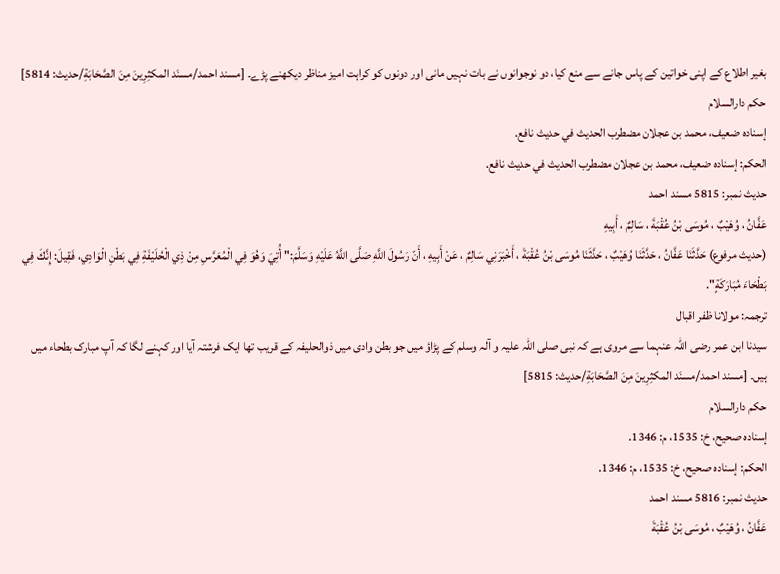بغیر اطلاع کے اپنی خواتین کے پاس جانے سے منع کیا، دو نوجوانوں نے بات نہیں مانی اور دونوں کو کراہت امیز مناظر دیکھنے پڑے۔ [مسند احمد/مسنَد المكثِرِینَ مِنَ الصَّحَابَةِ/حدیث: 5814]
حکم دارالسلام
إسناده ضعيف، محمد بن عجلان مضطرب الحديث في حديث نافع.
الحكم: إسناده ضعيف، محمد بن عجلان مضطرب الحديث في حديث نافع.
حدیث نمبر: 5815 مسند احمد
عَفَّانُ ، وُهَيْبٌ ، مُوسَى بْنُ عُقْبَةَ ، سَالِمٌ ، أَبِيهِ
(حديث مرفوع) حَدَّثَنَا عَفَّانُ ، حَدَّثَنَا وُهَيْبٌ ، حَدَّثَنَا مُوسَى بْنُ عُقْبَةَ ، أَخْبَرَنِي سَالِمٌ ، عَنْ أَبِيهِ ، أَنّ رَسُولَ اللَّهِ صَلَّى اللَّهُ عَلَيْهِ وَسَلَّمَ:" أُتِيَ وَهُوَ فِي الْمُعَرَّسِ مِنْ ذِي الْحُلَيْفَةِ فِي بَطْنِ الْوَادِي، فَقِيلَ: إِنَّكَ فِي بَطْحَاءَ مُبَارَكَةٍ".
ترجمہ: مولانا ظفر اقبال
سیدنا ابن عمر رضی اللہ عنہما سے مروی ہے کہ نبی صلی اللہ علیہ و آلہ وسلم کے پڑاؤ میں جو بطن وادی میں ذوالحلیفہ کے قریب تھا ایک فرشتہ آیا اور کہنے لگا کہ آپ مبارک بطحاء میں ہیں۔ [مسند احمد/مسنَد المكثِرِینَ مِنَ الصَّحَابَةِ/حدیث: 5815]
حکم دارالسلام
إسناده صحيح، خ: 1535، م: 1346.
الحكم: إسناده صحيح، خ: 1535، م: 1346.
حدیث نمبر: 5816 مسند احمد
عَفَّانُ ، وُهَيْبٌ ، مُوسَى بْنُ عُقْبَةَ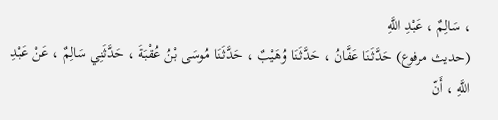، سَالِمٌ ، عَبْدِ اللَّهِ
(حديث مرفوع) حَدَّثَنَا عَفَّانُ ، حَدَّثَنَا وُهَيْبٌ ، حَدَّثَنَا مُوسَى بْنُ عُقْبَةَ ، حَدَّثَنِي سَالِمٌ ، عَنْ عَبْدِ اللَّهِ ، أَنّ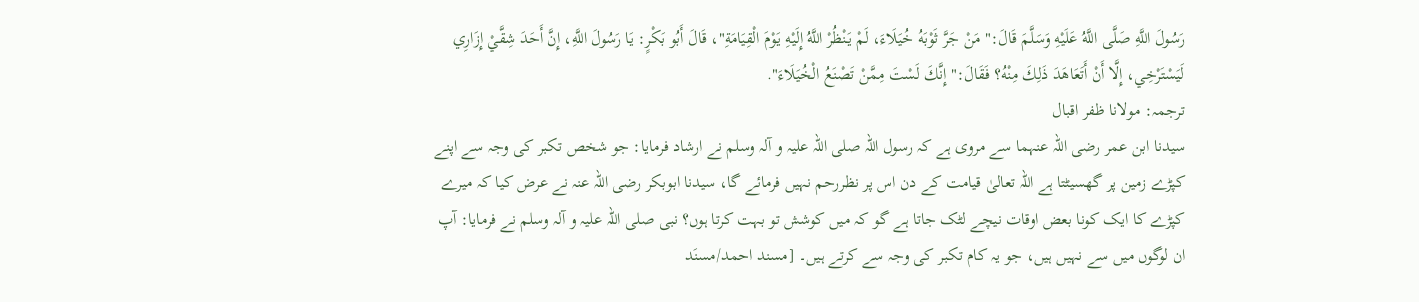رَسُولَ اللَّهِ صَلَّى اللَّهُ عَلَيْهِ وَسَلَّمَ قَالَ:" مَنْ جَرَّ ثَوْبَهُ خُيَلَاءَ، لَمْ يَنْظُرْ اللَّهُ إِلَيْهِ يَوْمَ الْقِيَامَةِ"، قَالَ أَبُو بَكْرٍ: يَا رَسُولَ اللَّهِ، إِنَّ أَحَدَ شِقَّيْ إِزَارِي لَيَسْتَرْخِي، إِلَّا أَنْ أَتَعَاهَدَ ذَلِكَ مِنْهُ؟ فَقَالَ:" إِنَّكَ لَسْتَ مِمَّنْ تَصْنَعُ الْخُيَلَاءَ".
ترجمہ: مولانا ظفر اقبال
سیدنا ابن عمر رضی اللہ عنہما سے مروی ہے کہ رسول اللہ صلی اللہ علیہ و آلہ وسلم نے ارشاد فرمایا: جو شخص تکبر کی وجہ سے اپنے کپڑے زمین پر گھسیٹتا ہے اللہ تعالیٰ قیامت کے دن اس پر نظررحم نہیں فرمائے گا، سیدنا ابوبکر رضی اللہ عنہ نے عرض کیا کہ میرے کپڑے کا ایک کونا بعض اوقات نیچے لٹک جاتا ہے گو کہ میں کوشش تو بہت کرتا ہوں؟ نبی صلی اللہ علیہ و آلہ وسلم نے فرمایا: آپ ان لوگوں میں سے نہیں ہیں، جو یہ کام تکبر کی وجہ سے کرتے ہیں۔ [مسند احمد/مسنَد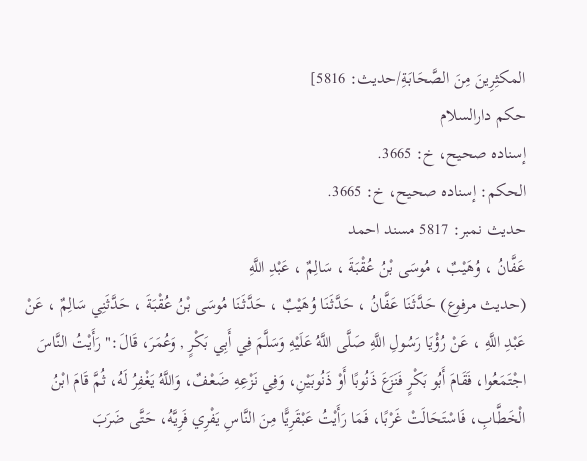المكثِرِینَ مِنَ الصَّحَابَةِ/حدیث: 5816]
حکم دارالسلام
إسناده صحيح، خ: 3665.
الحكم: إسناده صحيح، خ: 3665.
حدیث نمبر: 5817 مسند احمد
عَفَّانُ ، وُهَيْبٌ ، مُوسَى بْنُ عُقْبَةَ ، سَالِمٌ ، عَبْدِ اللَّهِ
(حديث مرفوع) حَدَّثَنَا عَفَّانُ ، حَدَّثَنَا وُهَيْبٌ ، حَدَّثَنَا مُوسَى بْنُ عُقْبَةَ ، حَدَّثَنِي سَالِمٌ ، عَنْ عَبْدِ اللَّهِ ، عَنْ رُؤْيَا رَسُولِ اللَّهِ صَلَّى اللَّهُ عَلَيْهِ وَسَلَّمَ فِي أَبِي بَكْرٍ , وَعُمَرَ، قَالَ:" رَأَيْتُ النَّاسَ اجْتَمَعُوا، فَقَامَ أَبُو بَكْرٍ فَنَزَعَ ذَنُوبًا أَوْ ذَنُوبَيْنِ، وَفِي نَزْعِهِ ضَعْفٌ، وَاللَّهُ يَغْفِرُ لَهُ، ثُمَّ قَامَ ابْنُ الْخَطَّابِ، فَاسْتَحَالَتْ غَرْبًا، فَمَا رَأَيْتُ عَبْقَرِيًّا مِنَ النَّاسِ يَفْرِي فَرِيَّهُ، حَتَّى ضَرَبَ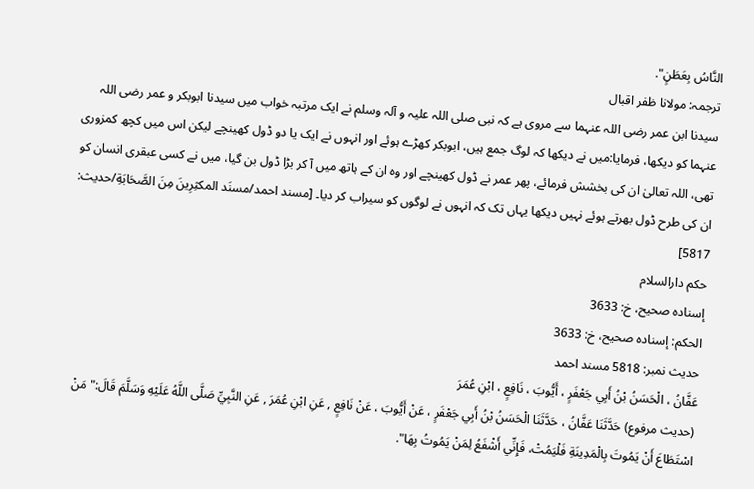النَّاسُ بِعَطَنٍ".
ترجمہ: مولانا ظفر اقبال
سیدنا ابن عمر رضی اللہ عنہما سے مروی ہے کہ نبی صلی اللہ علیہ و آلہ وسلم نے ایک مرتبہ خواب میں سیدنا ابوبکر و عمر رضی اللہ عنہما کو دیکھا، فرمایا:میں نے دیکھا کہ لوگ جمع ہیں، ابوبکر کھڑے ہوئے اور انہوں نے ایک یا دو ڈول کھینچے لیکن اس میں کچھ کمزوری تھی، اللہ تعالیٰ ان کی بخشش فرمائے، پھر عمر نے ڈول کھینچے اور وہ ان کے ہاتھ میں آ کر بڑا ڈول بن گیا، میں نے کسی عبقری انسان کو ان کی طرح ڈول بھرتے ہوئے نہیں دیکھا یہاں تک کہ انہوں نے لوگوں کو سیراب کر دیا۔ [مسند احمد/مسنَد المكثِرِینَ مِنَ الصَّحَابَةِ/حدیث: 5817]
حکم دارالسلام
إسناده صحيح، خ: 3633
الحكم: إسناده صحيح، خ: 3633
حدیث نمبر: 5818 مسند احمد
عَفَّانُ ، الْحَسَنُ بْنُ أَبِي جَعْفَرٍ ، أَيُّوبَ ، نَافِعٍ ، ابْنِ عُمَرَ
(حديث مرفوع) حَدَّثَنَا عَفَّانُ ، حَدَّثَنَا الْحَسَنُ بْنُ أَبِي جَعْفَرٍ ، عَنْ أَيُّوبَ ، عَنْ نَافِعٍ , عَنِ ابْنِ عُمَرَ , عَنِ النَّبِيِّ صَلَّى اللَّهُ عَلَيْهِ وَسَلَّمَ قَالَ:" مَنْ اسْتَطَاعَ أَنْ يَمُوتَ بِالْمَدِينَةِ فَلْيَمُتْ، فَإِنِّي أَشْفَعُ لِمَنْ يَمُوتُ بِهَا".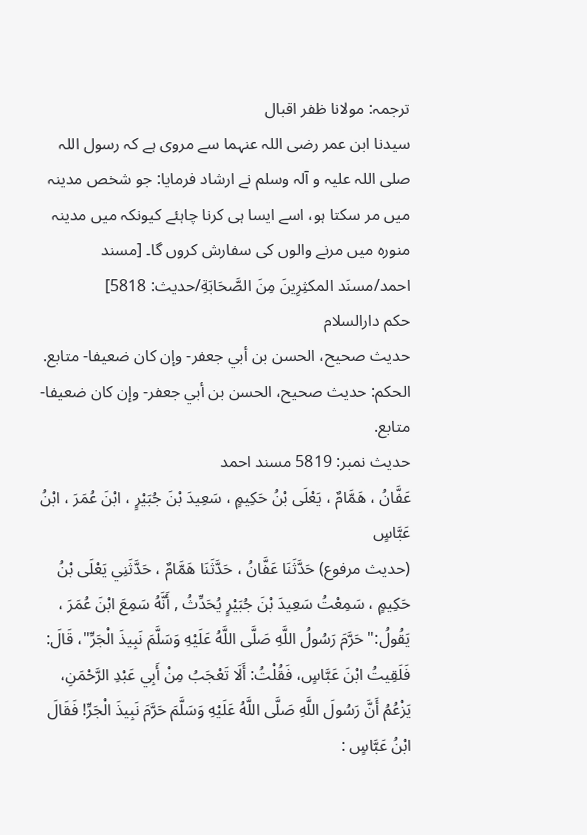ترجمہ: مولانا ظفر اقبال
سیدنا ابن عمر رضی اللہ عنہما سے مروی ہے کہ رسول اللہ صلی اللہ علیہ و آلہ وسلم نے ارشاد فرمایا: جو شخص مدینہ میں مر سکتا ہو، اسے ایسا ہی کرنا چاہئے کیونکہ میں مدینہ منورہ میں مرنے والوں کی سفارش کروں گا۔ [مسند احمد/مسنَد المكثِرِینَ مِنَ الصَّحَابَةِ/حدیث: 5818]
حکم دارالسلام
حديث صحيح، الحسن بن أبي جعفر- وإن كان ضعيفا- متابع.
الحكم: حديث صحيح، الحسن بن أبي جعفر- وإن كان ضعيفا- متابع.
حدیث نمبر: 5819 مسند احمد
عَفَّانُ ، هَمَّامٌ ، يَعْلَى بْنُ حَكِيمٍ ، سَعِيدَ بْنَ جُبَيْرٍ ، ابْنَ عُمَرَ ، ابْنُ عَبَّاسٍ
(حديث مرفوع) حَدَّثَنَا عَفَّانُ ، حَدَّثَنَا هَمَّامٌ ، حَدَّثَنِي يَعْلَى بْنُ حَكِيمٍ ، سَمِعْتُ سَعِيدَ بْنَ جُبَيْرٍ يُحَدِّثُ , أَنَّهُ سَمِعَ ابْنَ عُمَرَ ، يَقُولُ:" حَرَّمَ رَسُولُ اللَّهِ صَلَّى اللَّهُ عَلَيْهِ وَسَلَّمَ نَبِيذَ الْجَرِّ"، قَالَ: فَلَقِيتُ ابْنَ عَبَّاسٍ، فَقُلْتُ: أَلَا تَعْجَبُ مِنْ أَبِي عَبْدِ الرَّحْمَنِ، يَزْعُمُ أَنَّ رَسُولَ اللَّهِ صَلَّى اللَّهُ عَلَيْهِ وَسَلَّمَ حَرَّمَ نَبِيذَ الْجَرِّ! فَقَالَ ابْنُ عَبَّاسٍ :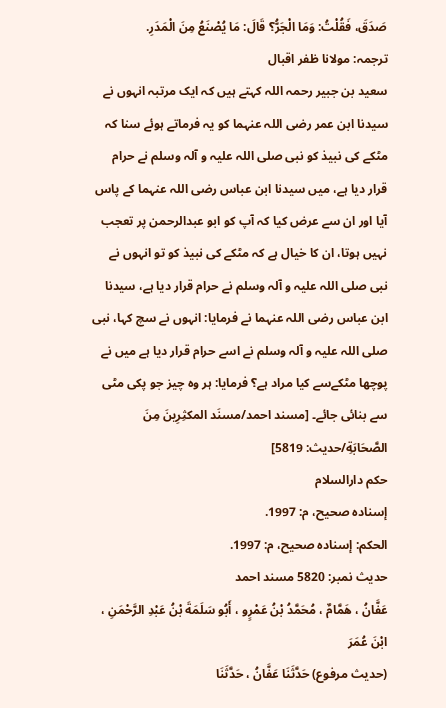صَدَقَ، فَقُلْتُ: وَمَا الْجَرُّ؟ قَالَ: مَا يُصْنَعُ مِنَ الْمَدَرِ.
ترجمہ: مولانا ظفر اقبال
سعید بن جبیر رحمہ اللہ کہتے ہیں کہ ایک مرتبہ انہوں نے سیدنا ابن عمر رضی اللہ عنہما کو یہ فرماتے ہوئے سنا کہ مٹکے کی نبیذ کو نبی صلی اللہ علیہ و آلہ وسلم نے حرام قرار دیا ہے، میں سیدنا ابن عباس رضی اللہ عنہما کے پاس آیا اور ان سے عرض کیا کہ آپ کو ابو عبدالرحمن پر تعجب نہیں ہوتا، ان کا خیال ہے کہ مٹکے کی نبیذ کو تو انہوں نے نبی صلی اللہ علیہ و آلہ وسلم نے حرام قرار دیا ہے، سیدنا ابن عباس رضی اللہ عنہما نے فرمایا: انہوں نے سچ کہا، نبی صلی اللہ علیہ و آلہ وسلم نے اسے حرام قرار دیا ہے میں نے پوچھا مٹکےسے کیا مراد ہے؟ فرمایا: ہر وہ چیز جو پکی مٹی سے بنائی جائے۔ [مسند احمد/مسنَد المكثِرِینَ مِنَ الصَّحَابَةِ/حدیث: 5819]
حکم دارالسلام
إسناده صحيح، م: 1997.
الحكم: إسناده صحيح، م: 1997.
حدیث نمبر: 5820 مسند احمد
عَفَّانُ ، هَمَّامٌ ، مُحَمَّدُ بْنُ عَمْرٍو ، أَبُو سَلَمَةَ بْنُ عَبْدِ الرَّحْمَنِ ، ابْنَ عُمَرَ
(حديث مرفوع) حَدَّثَنَا عَفَّانُ ، حَدَّثَنَا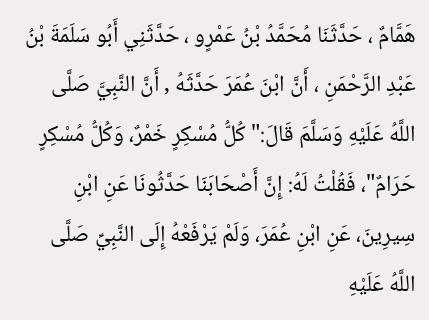هَمَّامٌ ، حَدَّثَنَا مُحَمَّدُ بْنُ عَمْرٍو ، حَدَّثَنِي أَبُو سَلَمَةَ بْنُ عَبْدِ الرَّحْمَنِ ، أَنَّ ابْنَ عُمَرَ حَدَّثَهُ , أَنَّ النَّبِيَّ صَلَّى اللَّهُ عَلَيْهِ وَسَلَّمَ قَالَ:" كُلُّ مُسْكِرٍ خَمْرٌ، وَكُلُّ مُسْكِرٍ حَرَامٌ"، فَقُلْتُ لَهُ: إِنَّ أَصْحَابَنَا حَدَّثُونَا عَنِ ابْنِ سِيرِينَ، عَنِ ابْنِ عُمَرَ، وَلَمْ يَرْفَعْهُ إِلَى النَّبِيِّ صَلَّى اللَّهُ عَلَيْهِ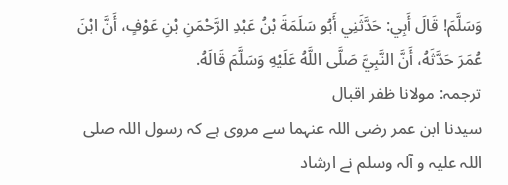وَسَلَّمَ! قَالَ أَبِي: حَدَّثَنِي أَبُو سَلَمَةَ بْنُ عَبْدِ الرَّحْمَنِ بْنِ عَوْفٍ، أَنَّ ابْنَ عُمَرَ حَدَّثَهُ، أَنَّ النَّبِيَّ صَلَّى اللَّهُ عَلَيْهِ وَسَلَّمَ قَالَهُ.
ترجمہ: مولانا ظفر اقبال
سیدنا ابن عمر رضی اللہ عنہما سے مروی ہے کہ رسول اللہ صلی اللہ علیہ و آلہ وسلم نے ارشاد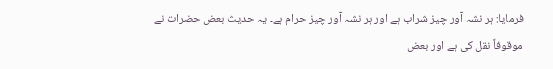فرمایا: ہر نشہ آور چیز شراب ہے اور ہر نشہ آور چیز حرام ہے۔ یہ حدیث بعض حضرات نے موقوفاً نقل کی ہے اور بعض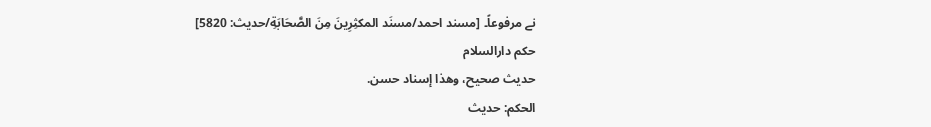نے مرفوعاً۔ [مسند احمد/مسنَد المكثِرِینَ مِنَ الصَّحَابَةِ/حدیث: 5820]
حکم دارالسلام
حديث صحيح، وهذا إسناد حسن.
الحكم: حديث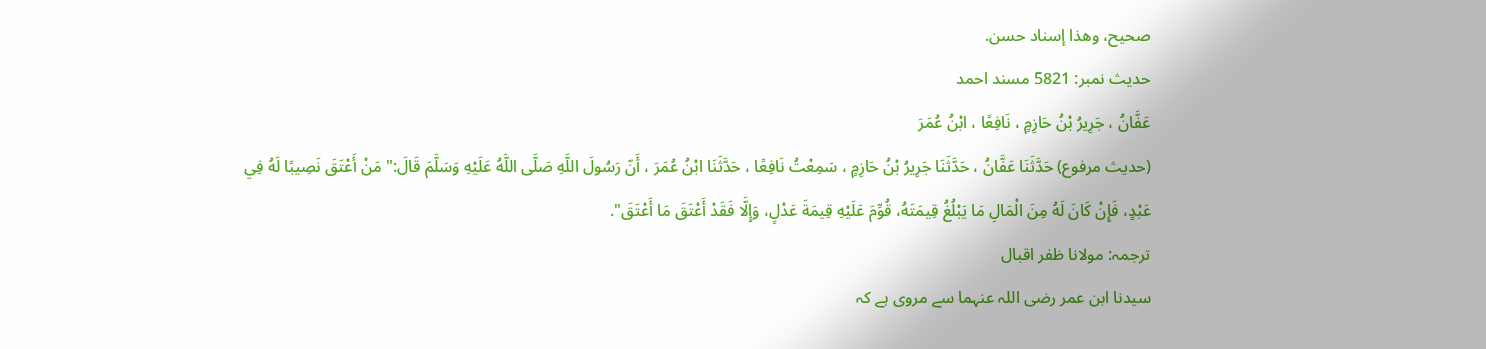صحيح، وهذا إسناد حسن.
حدیث نمبر: 5821 مسند احمد
عَفَّانُ ، جَرِيرُ بْنُ حَازِمٍ ، نَافِعًا ، ابْنُ عُمَرَ
(حديث مرفوع) حَدَّثَنَا عَفَّانُ ، حَدَّثَنَا جَرِيرُ بْنُ حَازِمٍ ، سَمِعْتُ نَافِعًا ، حَدَّثَنَا ابْنُ عُمَرَ ، أَنّ رَسُولَ اللَّهِ صَلَّى اللَّهُ عَلَيْهِ وَسَلَّمَ قَالَ:" مَنْ أَعْتَقَ نَصِيبًا لَهُ فِي عَبْدٍ، فَإِنْ كَانَ لَهُ مِنَ الْمَالِ مَا يَبْلُغُ قِيمَتَهُ، قُوِّمَ عَلَيْهِ قِيمَةَ عَدْلٍ، وَإِلَّا فَقَدْ أَعْتَقَ مَا أَعْتَقَ".
ترجمہ: مولانا ظفر اقبال
سیدنا ابن عمر رضی اللہ عنہما سے مروی ہے کہ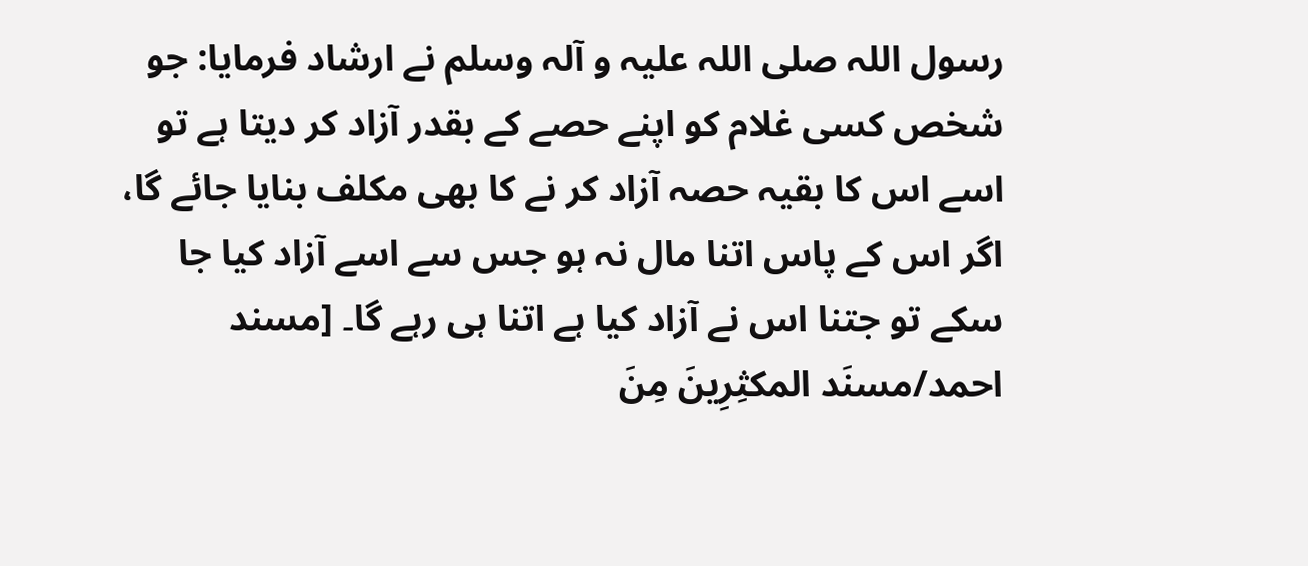رسول اللہ صلی اللہ علیہ و آلہ وسلم نے ارشاد فرمایا: جو شخص کسی غلام کو اپنے حصے کے بقدر آزاد کر دیتا ہے تو اسے اس کا بقیہ حصہ آزاد کر نے کا بھی مکلف بنایا جائے گا، اگر اس کے پاس اتنا مال نہ ہو جس سے اسے آزاد کیا جا سکے تو جتنا اس نے آزاد کیا ہے اتنا ہی رہے گا۔ [مسند احمد/مسنَد المكثِرِینَ مِنَ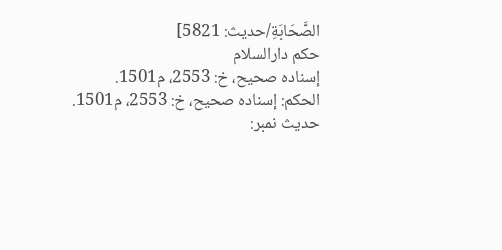الصَّحَابَةِ/حدیث: 5821]
حکم دارالسلام
إسناده صحيح، خ: 2553، م1501.
الحكم: إسناده صحيح، خ: 2553، م1501.
حدیث نمبر: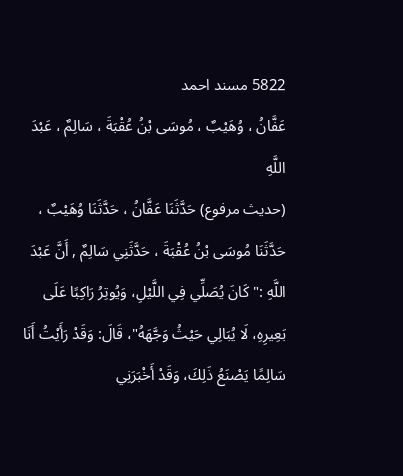5822 مسند احمد
عَفَّانُ ، وُهَيْبٌ ، مُوسَى بْنُ عُقْبَةَ ، سَالِمٌ ، عَبْدَ اللَّهِ
(حديث مرفوع) حَدَّثَنَا عَفَّانُ ، حَدَّثَنَا وُهَيْبٌ ، حَدَّثَنَا مُوسَى بْنُ عُقْبَةَ ، حَدَّثَنِي سَالِمٌ , أَنَّ عَبْدَ اللَّهِ :" كَانَ يُصَلِّي فِي اللَّيْلِ، وَيُوتِرُ رَاكِبًا عَلَى بَعِيرِهِ، لَا يُبَالِي حَيْثُ وَجَّهَهُ"، قَالَ: وَقَدْ رَأَيْتُ أَنَا سَالِمًا يَصْنَعُ ذَلِكَ، وَقَدْ أَخْبَرَنِي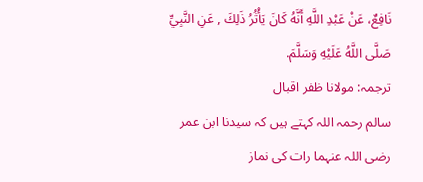نَافِعٌ، عَنْ عَبْدِ اللَّهِ أَنَّهُ كَانَ يَأْثُرُ ذَلِكَ , عَنِ النَّبِيِّ صَلَّى اللَّهُ عَلَيْهِ وَسَلَّمَ.
ترجمہ: مولانا ظفر اقبال
سالم رحمہ اللہ کہتے ہیں کہ سیدنا ابن عمر رضی اللہ عنہما رات کی نماز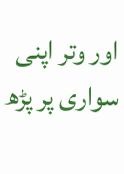اور وتر اپنی سواری پر پڑھ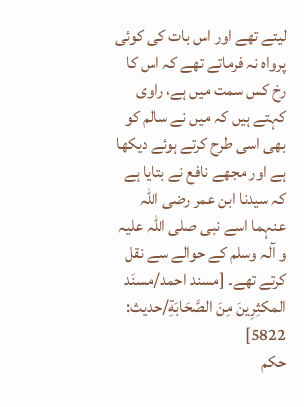لیتے تھے اور اس بات کی کوئی پرواہ نہ فرماتے تھے کہ اس کا رخ کس سمت میں ہے، راوی کہتے ہیں کہ میں نے سالم کو بھی اسی طرح کرتے ہوئے دیکھا ہے اور مجھے نافع نے بتایا ہے کہ سیدنا ابن عمر رضی اللہ عنہما اسے نبی صلی اللہ علیہ و آلہ وسلم کے حوالے سے نقل کرتے تھے۔ [مسند احمد/مسنَد المكثِرِینَ مِنَ الصَّحَابَةِ/حدیث: 5822]
حکم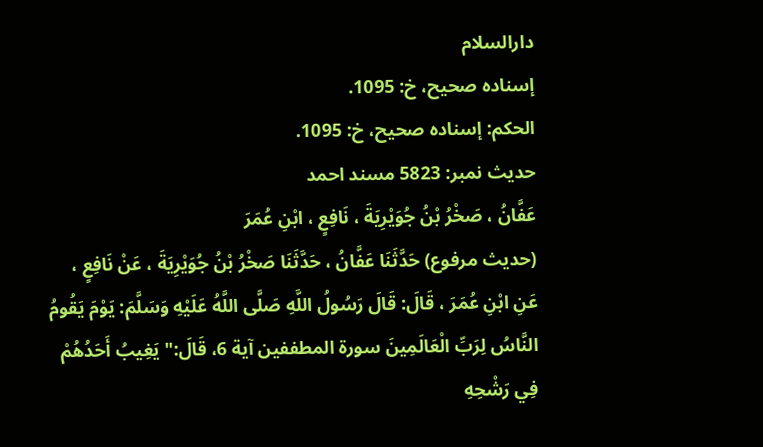دارالسلام
إسناده صحيح، خ: 1095.
الحكم: إسناده صحيح، خ: 1095.
حدیث نمبر: 5823 مسند احمد
عَفَّانُ ، صَخْرُ بْنُ جُوَيْرِيَةَ ، نَافِعٍ ، ابْنِ عُمَرَ
(حديث مرفوع) حَدَّثَنَا عَفَّانُ ، حَدَّثَنَا صَخْرُ بْنُ جُوَيْرِيَةَ ، عَنْ نَافِعٍ ، عَنِ ابْنِ عُمَرَ ، قَالَ: قَالَ رَسُولُ اللَّهِ صَلَّى اللَّهُ عَلَيْهِ وَسَلَّمَ: يَوْمَ يَقُومُ النَّاسُ لِرَبِّ الْعَالَمِينَ سورة المطففين آية 6، قَالَ:" يَغِيبُ أَحَدُهُمْ فِي رَشْحِهِ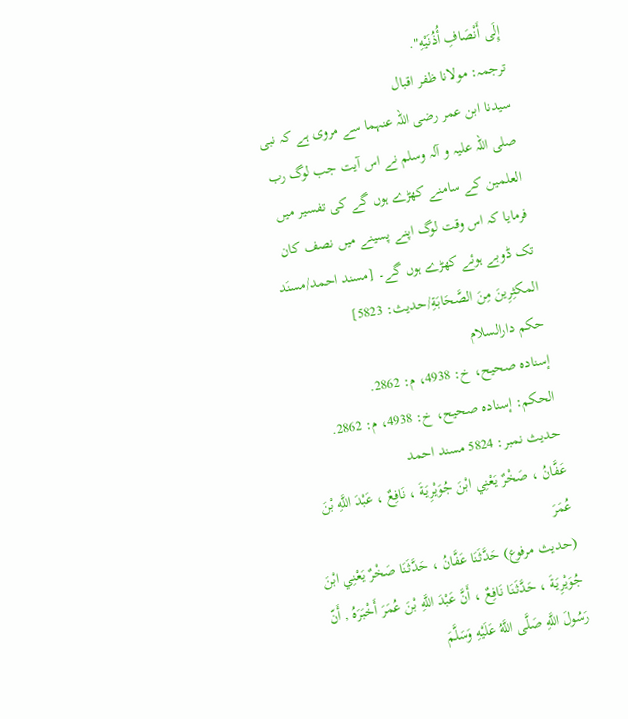إِلَى أَنْصَافِ أُذُنَيْهِ".
ترجمہ: مولانا ظفر اقبال
سیدنا ابن عمر رضی اللہ عنہما سے مروی ہے کہ نبی صلی اللہ علیہ و آلہ وسلم نے اس آیت جب لوگ رب العلمین کے سامنے کھڑے ہوں گے کی تفسیر میں فرمایا کہ اس وقت لوگ اپنے پسینے میں نصف کان تک ڈوبے ہوئے کھڑے ہوں گے۔ [مسند احمد/مسنَد المكثِرِینَ مِنَ الصَّحَابَةِ/حدیث: 5823]
حکم دارالسلام
إسناده صحيح، خ: 4938، م: 2862.
الحكم: إسناده صحيح، خ: 4938، م: 2862.
حدیث نمبر: 5824 مسند احمد
عَفَّانُ ، صَخْرٌ يَعْنِي ابْنَ جُوَيْرِيَةَ ، نَافِعٌ ، عَبْدَ اللَّهِ بْنَ عُمَرَ
(حديث مرفوع) حَدَّثَنَا عَفَّانُ ، حَدَّثَنَا صَخْرٌ يَعْنِي ابْنَ جُوَيْرِيَةَ ، حَدَّثَنَا نَافِعٌ ، أَنَّ عَبْدَ اللَّهِ بْنَ عُمَرَ أَخْبَرَهُ , أَنّ رَسُولَ اللَّهِ صَلَّى اللَّهُ عَلَيْهِ وَسَلَّمَ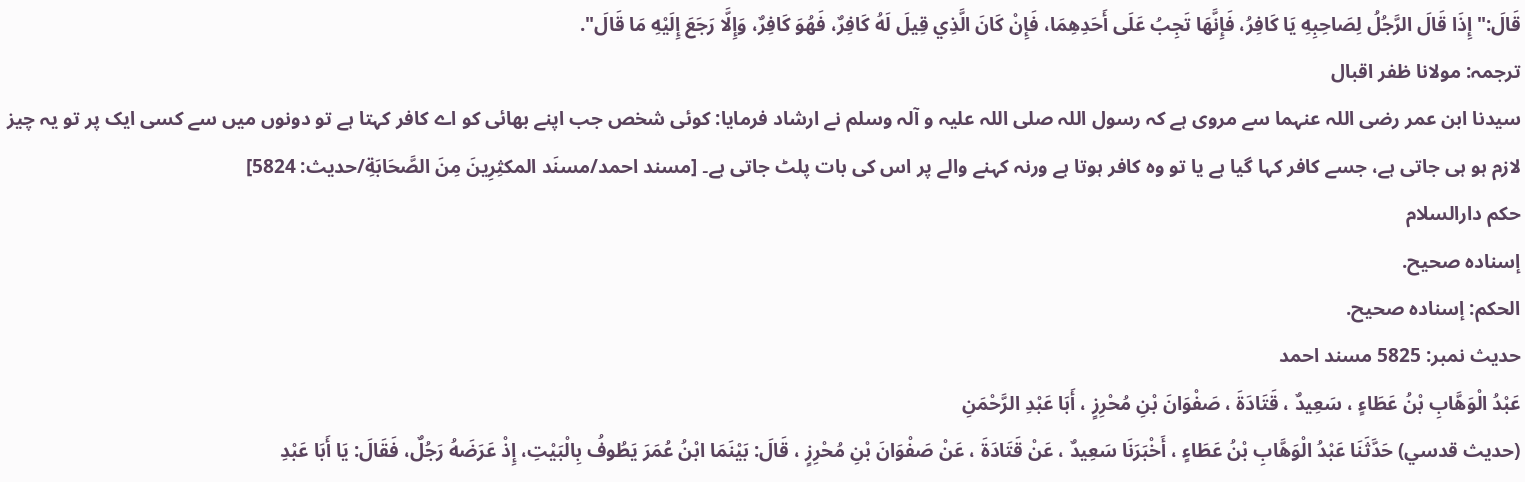قَالَ:" إِذَا قَالَ الرَّجُلُ لِصَاحِبِهِ يَا كَافِرُ، فَإِنَّهَا تَجِبُ عَلَى أَحَدِهِمَا، فَإِنْ كَانَ الَّذِي قِيلَ لَهُ كَافِرٌ، فَهُوَ كَافِرٌ، وَإِلَّا رَجَعَ إِلَيْهِ مَا قَالَ".
ترجمہ: مولانا ظفر اقبال
سیدنا ابن عمر رضی اللہ عنہما سے مروی ہے کہ رسول اللہ صلی اللہ علیہ و آلہ وسلم نے ارشاد فرمایا: کوئی شخص جب اپنے بھائی کو اے کافر کہتا ہے تو دونوں میں سے کسی ایک پر تو یہ چیز لازم ہو ہی جاتی ہے، جسے کافر کہا گیا ہے یا تو وہ کافر ہوتا ہے ورنہ کہنے والے پر اس کی بات پلٹ جاتی ہے۔ [مسند احمد/مسنَد المكثِرِینَ مِنَ الصَّحَابَةِ/حدیث: 5824]
حکم دارالسلام
إسناده صحيح.
الحكم: إسناده صحيح.
حدیث نمبر: 5825 مسند احمد
عَبْدُ الْوَهَّابِ بْنُ عَطَاءٍ ، سَعِيدٌ ، قَتَادَةَ ، صَفْوَانَ بْنِ مُحْرِزٍ ، أَبَا عَبْدِ الرَّحْمَنِ
(حديث قدسي) حَدَّثَنَا عَبْدُ الْوَهَّابِ بْنُ عَطَاءٍ ، أَخْبَرَنَا سَعِيدٌ ، عَنْ قَتَادَةَ ، عَنْ صَفْوَانَ بْنِ مُحْرِزٍ ، قَالَ: بَيْنَمَا ابْنُ عُمَرَ يَطُوفُ بِالْبَيْتِ، إِذْ عَرَضَهُ رَجُلٌ، فَقَالَ: يَا أَبَا عَبْدِ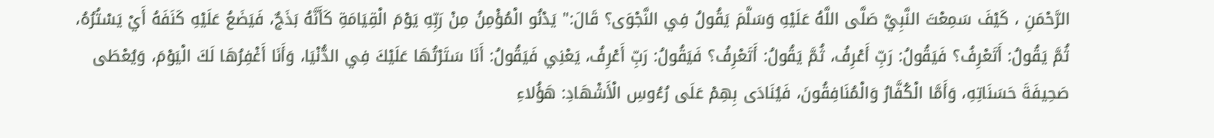الرَّحْمَنِ ، كَيْفَ سَمِعْتَ النَّبِيَّ صَلَّى اللَّهُ عَلَيْهِ وَسَلَّمَ يَقُولُ فِي النَّجْوَى؟ قَالَ:" يَدْنُو الْمُؤْمِنُ مِنْ رَبِّهِ يَوْمَ الْقِيَامَةِ كَأَنَّهُ بَذَجٌ، فَيَضَعُ عَلَيْهِ كَنَفَهُ أَيْ يَسْتُرُهُ، ثُمَّ يَقُولُ: أَتَعْرِفُ؟ فَيَقُولُ: رَبِّ أَعْرِفُ، ثُمَّ يَقُولُ: أَتَعْرِفُ؟ فَيَقُولُ: رَبِّ أَعْرِفُ، يَعْنِي فَيَقُولُ: أَنَا سَتَرْتُهَا عَلَيْكَ فِي الدُّنْيَا، وَأَنَا أَغْفِرُهَا لَكَ الْيَوْمَ، وَيُعْطَى صَحِيفَةَ حَسَنَاتِهِ، وَأَمَّا الْكُفَّارُ وَالْمُنَافِقُونَ، فَيُنَادَى بِهِمْ عَلَى رُءُوسِ الْأَشْهَادِ: هَؤُلاءِ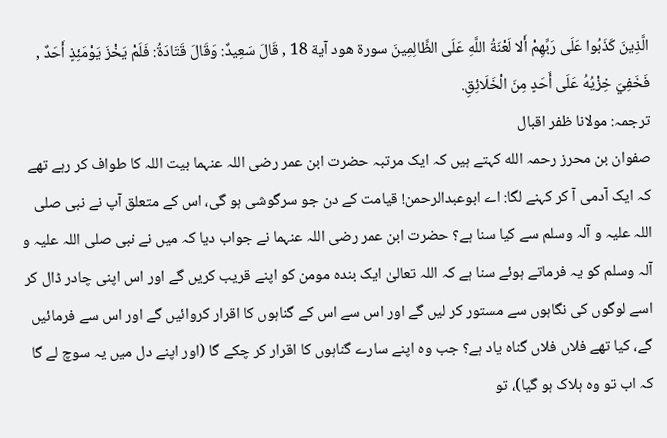الَّذِينَ كَذَبُوا عَلَى رَبِّهِمْ أَلا لَعْنَةُ اللَّهِ عَلَى الظَّالِمِينَ سورة هود آية 18 , قَالَ سَعِيدٌ: وَقَالَ قَتَادَةُ: فَلَمْ يَخْزَ يَوْمَئِذٍ أَحَدٌ , فَخَفِيَ خِزْيُهُ عَلَى أَحَدٍ مِنَ الْخَلَائِقِ.
ترجمہ: مولانا ظفر اقبال
صفوان بن محرز رحمہ الله کہتے ہیں کہ ایک مرتبہ حضرت ابن عمر رضی اللہ عنہما بیت اللہ کا طواف کر رہے تھے کہ ایک آدمی آ کر کہنے لگا: اے ابوعبدالرحمن! قیامت کے دن جو سرگوشی ہو گی، اس کے متعلق آپ نے نبی صلی اللہ علیہ و آلہ وسلم سے کیا سنا ہے؟ حضرت ابن عمر رضی اللہ عنہما نے جواب دیا کہ میں نے نبی صلی اللہ علیہ و آلہ وسلم کو یہ فرماتے ہوئے سنا ہے کہ اللہ تعالیٰ ایک بندہ مومن کو اپنے قریب کریں گے اور اس اپنی چادر ڈال کر اسے لوگوں کی نگاہوں سے مستور کر لیں گے اور اس سے اس کے گناہوں کا اقرار کروائیں گے اور اس سے فرمائیں گے، کیا تھے فلاں فلاں گناہ یاد ہے؟ جب وہ اپنے سارے گناہوں کا اقرار کر چکے گا (اور اپنے دل میں یہ سوچ لے گا کہ اب تو وہ ہلاک ہو گیا)، تو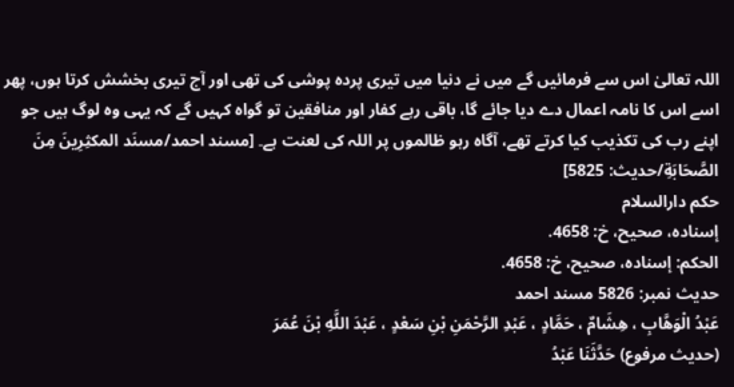اللہ تعالیٰ اس سے فرمائیں گے میں نے دنیا میں تیری پردہ پوشی کی تھی اور آج تیری بخشش کرتا ہوں، پھر اسے اس کا نامہ اعمال دے دیا جائے گا، باقی رہے کفار اور منافقین تو گواہ کہیں گے کہ یہی وہ لوگ ہیں جو اپنے رب کی تکذیب کیا کرتے تھے، آگاہ رہو ظالموں پر اللہ کی لعنت ہے۔ [مسند احمد/مسنَد المكثِرِینَ مِنَ الصَّحَابَةِ/حدیث: 5825]
حکم دارالسلام
إسناده، صحيح، خ: 4658.
الحكم: إسناده، صحيح، خ: 4658.
حدیث نمبر: 5826 مسند احمد
عَبْدُ الْوَهَّابِ ، هِشَامٌ ، حَمَّادٍ ، عَبْدِ الرَّحْمَنِ بْنِ سَعْدٍ ، عَبْدَ اللَّهِ بْنَ عُمَرَ
(حديث مرفوع) حَدَّثَنَا عَبْدُ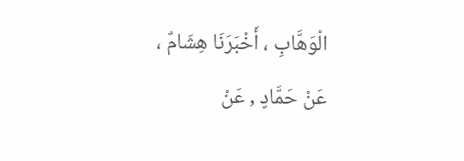الْوَهَّابِ ، أَخْبَرَنَا هِشَامٌ ، عَنْ حَمَّادٍ , عَنْ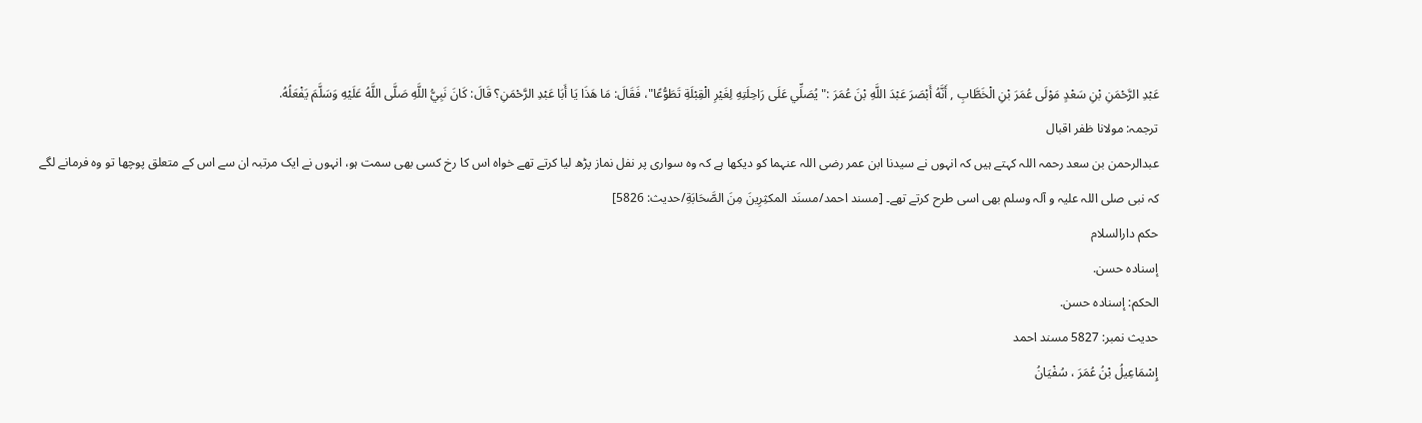عَبْدِ الرَّحْمَنِ بْنِ سَعْدٍ مَوْلَى عُمَرَ بْنِ الْخَطَّابِ , أَنَّهُ أَبْصَرَ عَبْدَ اللَّهِ بْنَ عُمَرَ :" يُصَلِّي عَلَى رَاحِلَتِهِ لِغَيْرِ الْقِبْلَةِ تَطَوُّعًا"، فَقَالَ: مَا هَذَا يَا أَبَا عَبْدِ الرَّحْمَنِ؟ قَالَ: كَانَ نَبِيُّ اللَّهِ صَلَّى اللَّهُ عَلَيْهِ وَسَلَّمَ يَفْعَلُهُ.
ترجمہ: مولانا ظفر اقبال
عبدالرحمن بن سعد رحمہ اللہ کہتے ہیں کہ انہوں نے سیدنا ابن عمر رضی اللہ عنہما کو دیکھا ہے کہ وہ سواری پر نفل نماز پڑھ لیا کرتے تھے خواہ اس کا رخ کسی بھی سمت ہو، انہوں نے ایک مرتبہ ان سے اس کے متعلق پوچھا تو وہ فرمانے لگے کہ نبی صلی اللہ علیہ و آلہ وسلم بھی اسی طرح کرتے تھے۔ [مسند احمد/مسنَد المكثِرِینَ مِنَ الصَّحَابَةِ/حدیث: 5826]
حکم دارالسلام
إسناده حسن.
الحكم: إسناده حسن.
حدیث نمبر: 5827 مسند احمد
إِسْمَاعِيلُ بْنُ عُمَرَ ، سُفْيَانُ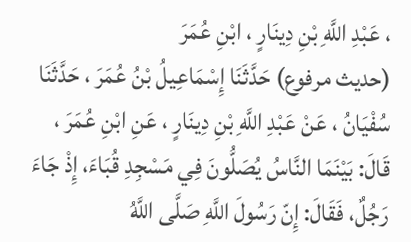، عَبْدِ اللَّهِ بْنِ دِينَارٍ ، ابْنِ عُمَرَ
(حديث مرفوع) حَدَّثَنَا إِسْمَاعِيلُ بْنُ عُمَرَ ، حَدَّثَنَا سُفْيَانُ ، عَنْ عَبْدِ اللَّهِ بْنِ دِينَارٍ ، عَنِ ابْنِ عُمَرَ ، قَالَ: بَيْنَمَا النَّاسُ يُصَلُّونَ فِي مَسْجِدِ قُبَاءَ، إِذْ جَاءَ رَجُلٌ، فَقَالَ: إِنّ رَسُولَ اللَّهِ صَلَّى اللَّهُ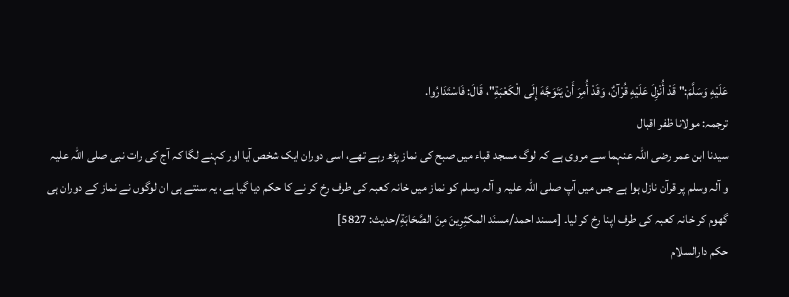عَلَيْهِ وَسَلَّمَ:" قَدْ أُنْزِلَ عَلَيْهِ قُرْآنٌ، وَقَدْ أُمِرَ أَنْ يَتَوَجَّهَ إِلَى الْكَعْبَةِ"، قَالَ: فَاسْتَدَارُوا.
ترجمہ: مولانا ظفر اقبال
سیدنا ابن عمر رضی اللہ عنہما سے مروی ہے کہ لوگ مسجد قباء میں صبح کی نماز پڑھ رہے تھے، اسی دوران ایک شخص آیا اور کہنے لگا کہ آج کی رات نبی صلی اللہ علیہ و آلہ وسلم پر قرآن نازل ہوا ہے جس میں آپ صلی اللہ علیہ و آلہ وسلم کو نماز میں خانہ کعبہ کی طرف رخ کر نے کا حکم دیا گیا ہے، یہ سنتے ہی ان لوگوں نے نماز کے دوران ہی گھوم کر خانہ کعبہ کی طرف اپنا رخ کر لیا۔ [مسند احمد/مسنَد المكثِرِینَ مِنَ الصَّحَابَةِ/حدیث: 5827]
حکم دارالسلام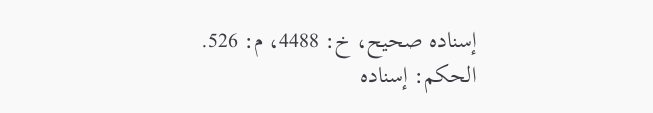إسناده صحيح، خ: 4488، م: 526.
الحكم: إسناده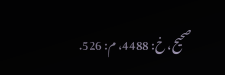صحيح، خ: 4488، م: 526.